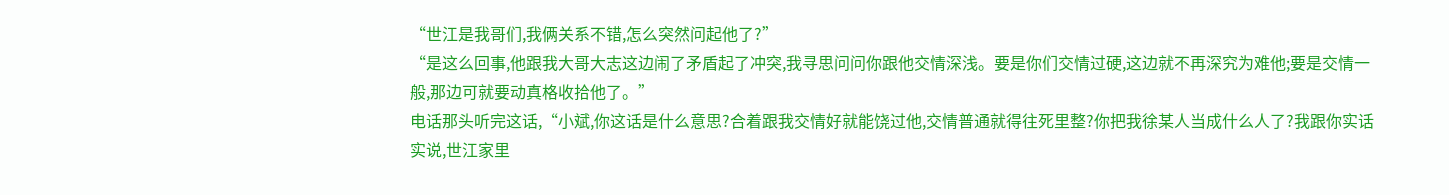“世江是我哥们,我俩关系不错,怎么突然问起他了?”
“是这么回事,他跟我大哥大志这边闹了矛盾起了冲突,我寻思问问你跟他交情深浅。要是你们交情过硬,这边就不再深究为难他;要是交情一般,那边可就要动真格收拾他了。”
电话那头听完这话,“小斌,你这话是什么意思?合着跟我交情好就能饶过他,交情普通就得往死里整?你把我徐某人当成什么人了?我跟你实话实说,世江家里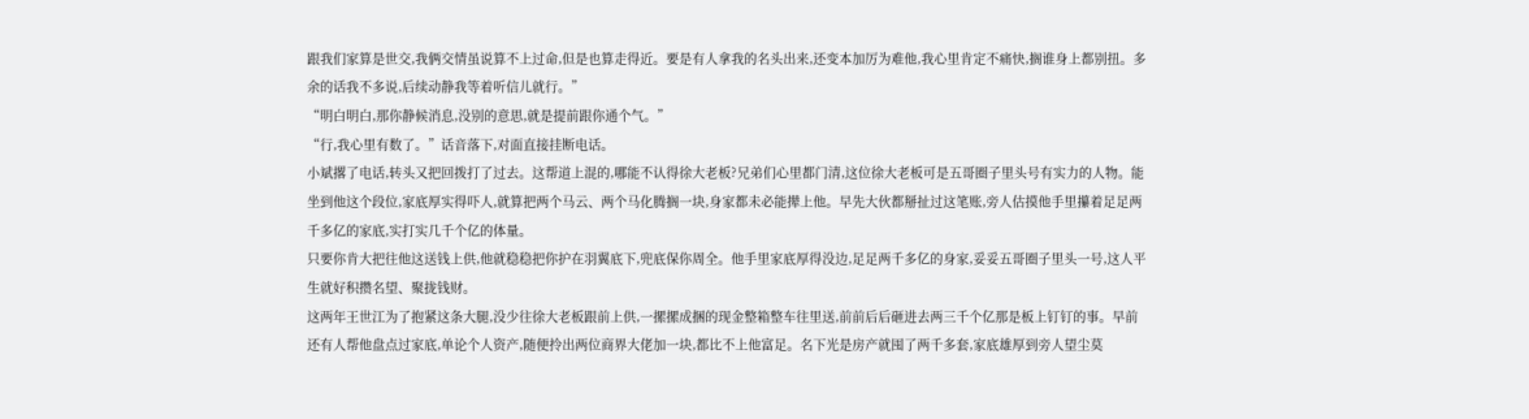跟我们家算是世交,我俩交情虽说算不上过命,但是也算走得近。要是有人拿我的名头出来,还变本加厉为难他,我心里肯定不痛快,搁谁身上都别扭。多余的话我不多说,后续动静我等着听信儿就行。”
“明白明白,那你静候消息,没别的意思,就是提前跟你通个气。”
“行,我心里有数了。”话音落下,对面直接挂断电话。
小斌撂了电话,转头又把回拨打了过去。这帮道上混的,哪能不认得徐大老板?兄弟们心里都门清,这位徐大老板可是五哥圈子里头号有实力的人物。能坐到他这个段位,家底厚实得吓人,就算把两个马云、两个马化腾搁一块,身家都未必能撵上他。早先大伙都掰扯过这笔账,旁人估摸他手里攥着足足两千多亿的家底,实打实几千个亿的体量。
只要你肯大把往他这送钱上供,他就稳稳把你护在羽翼底下,兜底保你周全。他手里家底厚得没边,足足两千多亿的身家,妥妥五哥圈子里头一号,这人平生就好积攒名望、聚拢钱财。
这两年王世江为了抱紧这条大腿,没少往徐大老板跟前上供,一摞摞成捆的现金整箱整车往里送,前前后后砸进去两三千个亿那是板上钉钉的事。早前还有人帮他盘点过家底,单论个人资产,随便拎出两位商界大佬加一块,都比不上他富足。名下光是房产就囤了两千多套,家底雄厚到旁人望尘莫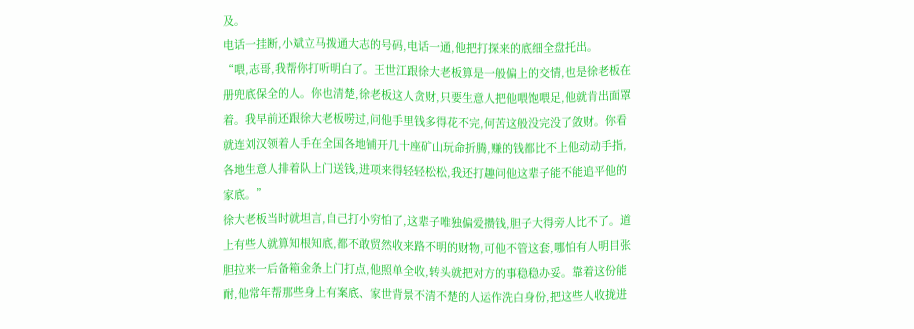及。
电话一挂断,小斌立马拨通大志的号码,电话一通,他把打探来的底细全盘托出。
“喂,志哥,我帮你打听明白了。王世江跟徐大老板算是一般偏上的交情,也是徐老板在册兜底保全的人。你也清楚,徐老板这人贪财,只要生意人把他喂饱喂足,他就肯出面罩着。我早前还跟徐大老板唠过,问他手里钱多得花不完,何苦这般没完没了敛财。你看就连刘汉领着人手在全国各地铺开几十座矿山玩命折腾,赚的钱都比不上他动动手指,各地生意人排着队上门送钱,进项来得轻轻松松,我还打趣问他这辈子能不能追平他的家底。”
徐大老板当时就坦言,自己打小穷怕了,这辈子唯独偏爱攒钱,胆子大得旁人比不了。道上有些人就算知根知底,都不敢贸然收来路不明的财物,可他不管这套,哪怕有人明目张胆拉来一后备箱金条上门打点,他照单全收,转头就把对方的事稳稳办妥。靠着这份能耐,他常年帮那些身上有案底、家世背景不清不楚的人运作洗白身份,把这些人收拢进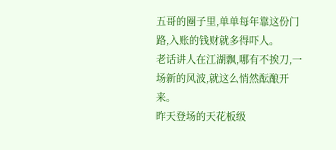五哥的圈子里,单单每年靠这份门路,入账的钱财就多得吓人。
老话讲人在江湖飘,哪有不挨刀,一场新的风波,就这么悄然酝酿开来。
昨天登场的天花板级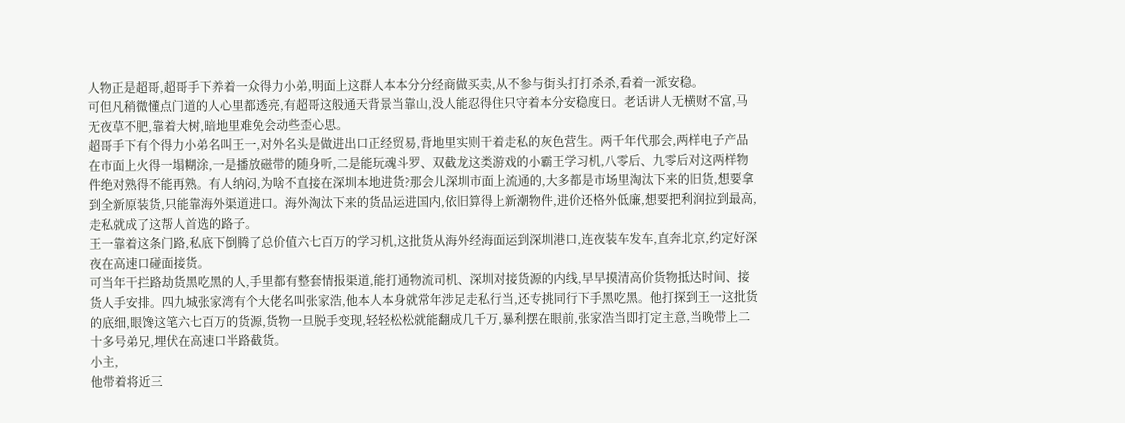人物正是超哥,超哥手下养着一众得力小弟,明面上这群人本本分分经商做买卖,从不参与街头打打杀杀,看着一派安稳。
可但凡稍微懂点门道的人心里都透亮,有超哥这般通天背景当靠山,没人能忍得住只守着本分安稳度日。老话讲人无横财不富,马无夜草不肥,靠着大树,暗地里难免会动些歪心思。
超哥手下有个得力小弟名叫王一,对外名头是做进出口正经贸易,背地里实则干着走私的灰色营生。两千年代那会,两样电子产品在市面上火得一塌糊涂,一是播放磁带的随身听,二是能玩魂斗罗、双截龙这类游戏的小霸王学习机,八零后、九零后对这两样物件绝对熟得不能再熟。有人纳闷,为啥不直接在深圳本地进货?那会儿深圳市面上流通的,大多都是市场里淘汰下来的旧货,想要拿到全新原装货,只能靠海外渠道进口。海外淘汰下来的货品运进国内,依旧算得上新潮物件,进价还格外低廉,想要把利润拉到最高,走私就成了这帮人首选的路子。
王一靠着这条门路,私底下倒腾了总价值六七百万的学习机,这批货从海外经海面运到深圳港口,连夜装车发车,直奔北京,约定好深夜在高速口碰面接货。
可当年干拦路劫货黑吃黑的人,手里都有整套情报渠道,能打通物流司机、深圳对接货源的内线,早早摸清高价货物抵达时间、接货人手安排。四九城张家湾有个大佬名叫张家浩,他本人本身就常年涉足走私行当,还专挑同行下手黑吃黑。他打探到王一这批货的底细,眼馋这笔六七百万的货源,货物一旦脱手变现,轻轻松松就能翻成几千万,暴利摆在眼前,张家浩当即打定主意,当晚带上二十多号弟兄,埋伏在高速口半路截货。
小主,
他带着将近三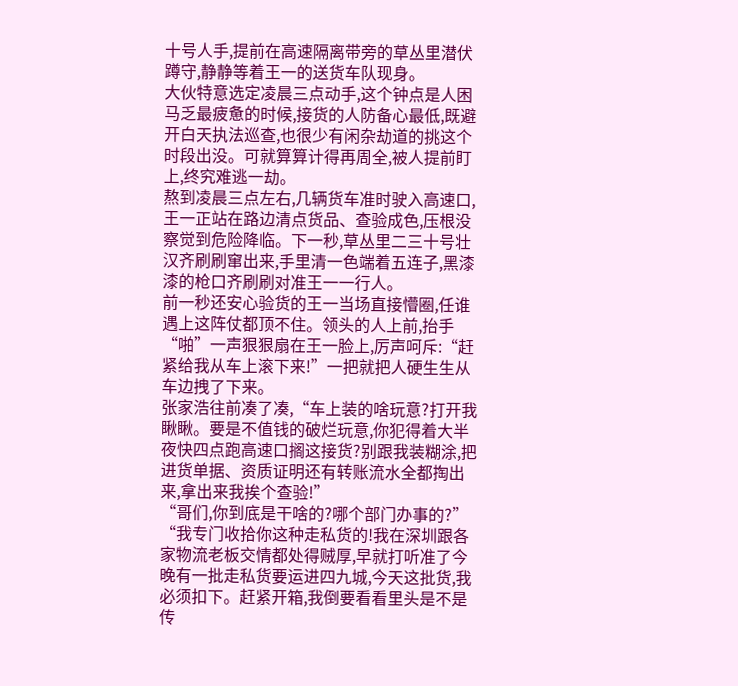十号人手,提前在高速隔离带旁的草丛里潜伏蹲守,静静等着王一的送货车队现身。
大伙特意选定凌晨三点动手,这个钟点是人困马乏最疲惫的时候,接货的人防备心最低,既避开白天执法巡查,也很少有闲杂劫道的挑这个时段出没。可就算算计得再周全,被人提前盯上,终究难逃一劫。
熬到凌晨三点左右,几辆货车准时驶入高速口,王一正站在路边清点货品、查验成色,压根没察觉到危险降临。下一秒,草丛里二三十号壮汉齐刷刷窜出来,手里清一色端着五连子,黑漆漆的枪口齐刷刷对准王一一行人。
前一秒还安心验货的王一当场直接懵圈,任谁遇上这阵仗都顶不住。领头的人上前,抬手“啪”一声狠狠扇在王一脸上,厉声呵斥:“赶紧给我从车上滚下来!”一把就把人硬生生从车边拽了下来。
张家浩往前凑了凑,“车上装的啥玩意?打开我瞅瞅。要是不值钱的破烂玩意,你犯得着大半夜快四点跑高速口搁这接货?别跟我装糊涂,把进货单据、资质证明还有转账流水全都掏出来,拿出来我挨个查验!”
“哥们,你到底是干啥的?哪个部门办事的?”
“我专门收拾你这种走私货的!我在深圳跟各家物流老板交情都处得贼厚,早就打听准了今晚有一批走私货要运进四九城,今天这批货,我必须扣下。赶紧开箱,我倒要看看里头是不是传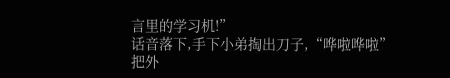言里的学习机!”
话音落下,手下小弟掏出刀子,“哗啦哗啦”把外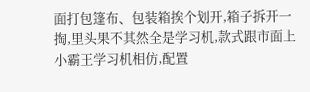面打包篷布、包装箱挨个划开,箱子拆开一掏,里头果不其然全是学习机,款式跟市面上小霸王学习机相仿,配置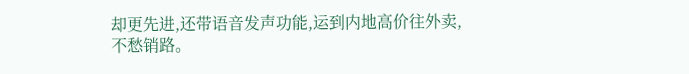却更先进,还带语音发声功能,运到内地高价往外卖,不愁销路。